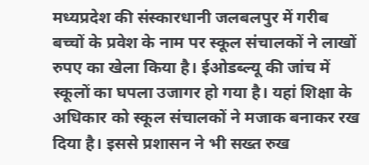मध्यप्रदेश की संस्कारधानी जलबलपुर में गरीब बच्चों के प्रवेश के नाम पर स्कूल संचालकों ने लाखों रुपए का खेला किया है। ईओडब्ल्यू की जांच में स्कूलों का घपला उजागर हो गया है। यहां शिक्षा के अधिकार को स्कूल संचालकों ने मजाक बनाकर रख दिया है। इससे प्रशासन ने भी सख्त रुख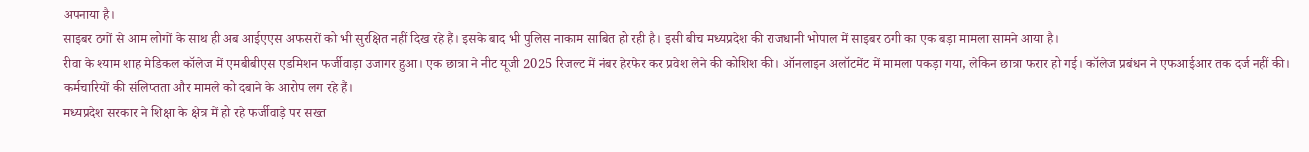अपनाया है।
साइबर ठगों से आम लोगों के साथ ही अब आईएएस अफसरों को भी सुरक्षित नहीं दिख रहे हैं। इसके बाद भी पुलिस नाकाम साबित हो रही है। इसी बीच मध्यप्रदेश की राजधानी भोपाल में साइबर ठगी का एक बड़ा मामला सामने आया है।
रीवा के श्याम शाह मेडिकल कॉलेज में एमबीबीएस एडमिशन फर्जीवाड़ा उजागर हुआ। एक छात्रा ने नीट यूजी 2025 रिजल्ट में नंबर हेरफेर कर प्रवेश लेने की कोशिश की। ऑनलाइन अलॉटमेंट में मामला पकड़ा गया, लेकिन छात्रा फरार हो गई। कॉलेज प्रबंधन ने एफआईआर तक दर्ज नहीं की। कर्मचारियों की संलिप्तता और मामले को दबाने के आरोप लग रहे हैं।
मध्यप्रदेश सरकार ने शिक्षा के क्षेत्र में हो रहे फर्जीवाड़े पर सख्त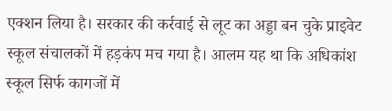एक्शन लिया है। सरकार की कर्रवाई से लूट का अड्डा बन चुके प्राइवेट स्कूल संचालकों में हड़कंप मच गया है। आलम यह था कि अधिकांश स्कूल सिर्फ कागजों में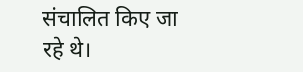संचालित किए जा रहे थे।